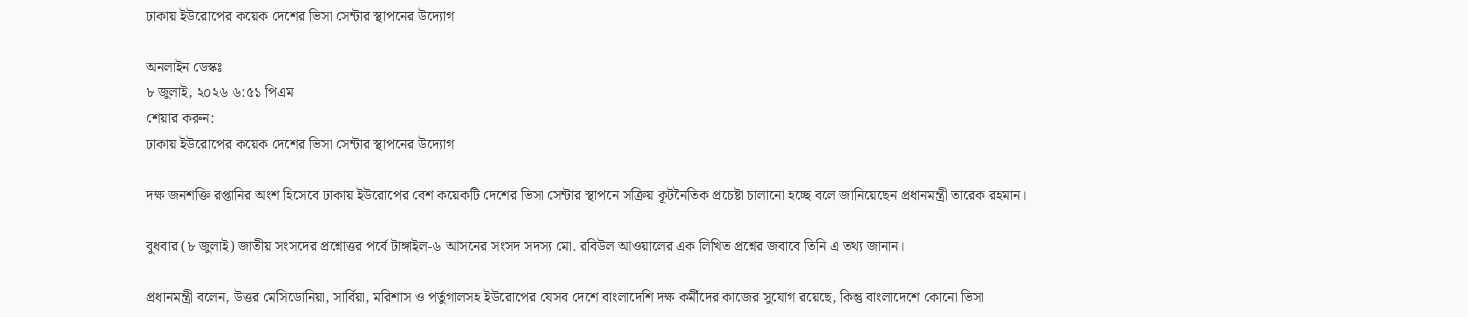ঢাকায় ইউরোপের কয়েক দেশের ভিসা সেন্টার স্থাপনের উদ্যোগ

অনলাইন ডেস্কঃ
৮ জুলাই, ২০২৬ ৬:৫১ পিএম
শেয়ার করুন:
ঢাকায় ইউরোপের কয়েক দেশের ভিসা সেন্টার স্থাপনের উদ্যোগ

দক্ষ জনশক্তি রপ্তানির অংশ হিসেবে ঢাকায় ইউরোপের বেশ কয়েকটি দেশের ভিসা সেন্টার স্থাপনে সক্রিয় কূটনৈতিক প্রচেষ্টা চালানো হচ্ছে বলে জানিয়েছেন প্রধানমন্ত্রী তারেক রহমান।

বুধবার (৮ জুলাই) জাতীয় সংসদের প্রশ্নোত্তর পর্বে টাঙ্গাইল-৬ আসনের সংসদ সদস্য মো. রবিউল আওয়ালের এক লিখিত প্রশ্নের জবাবে তিনি এ তথ্য জানান।

প্রধানমন্ত্রী বলেন, উত্তর মেসিডোনিয়া, সার্বিয়া, মরিশাস ও পর্তুগালসহ ইউরোপের যেসব দেশে বাংলাদেশি দক্ষ কর্মীদের কাজের সুযোগ রয়েছে, কিন্তু বাংলাদেশে কোনো ভিসা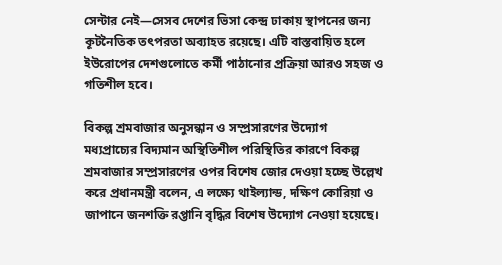সেন্টার নেই—সেসব দেশের ভিসা কেন্দ্র ঢাকায় স্থাপনের জন্য কূটনৈতিক তৎপরতা অব্যাহত রয়েছে। এটি বাস্তবায়িত হলে ইউরোপের দেশগুলোতে কর্মী পাঠানোর প্রক্রিয়া আরও সহজ ও গতিশীল হবে।

বিকল্প শ্রমবাজার অনুসন্ধান ও সম্প্রসারণের উদ্যোগ
মধ্যপ্রাচ্যের বিদ্যমান অস্থিতিশীল পরিস্থিতির কারণে বিকল্প শ্রমবাজার সম্প্রসারণের ওপর বিশেষ জোর দেওয়া হচ্ছে উল্লেখ করে প্রধানমন্ত্রী বলেন, এ লক্ষ্যে থাইল্যান্ড, দক্ষিণ কোরিয়া ও জাপানে জনশক্তি রপ্তানি বৃদ্ধির বিশেষ উদ্যোগ নেওয়া হয়েছে।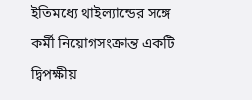ইতিমধ্যে থাইল্যান্ডের সঙ্গে কর্মী নিয়োগসংক্রান্ত একটি দ্বিপক্ষীয়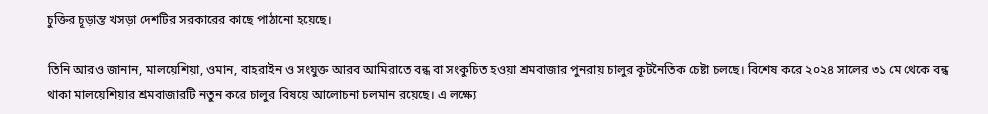চুক্তির চূড়ান্ত খসড়া দেশটির সরকারের কাছে পাঠানো হয়েছে।

তিনি আরও জানান, মালয়েশিয়া, ওমান, বাহরাইন ও সংযুক্ত আরব আমিরাতে বন্ধ বা সংকুচিত হওয়া শ্রমবাজার পুনরায় চালুর কূটনৈতিক চেষ্টা চলছে। বিশেষ করে ২০২৪ সালের ৩১ মে থেকে বন্ধ থাকা মালয়েশিয়ার শ্রমবাজারটি নতুন করে চালুর বিষয়ে আলোচনা চলমান রয়েছে। এ লক্ষ্যে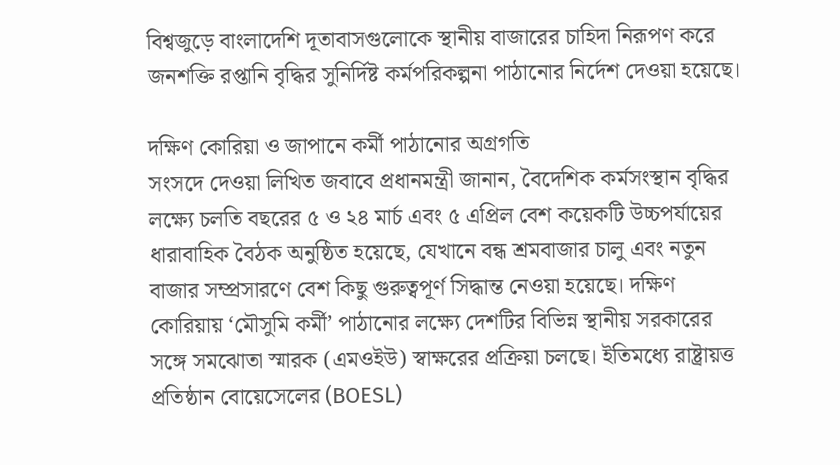বিশ্বজুড়ে বাংলাদেশি দূতাবাসগুলোকে স্থানীয় বাজারের চাহিদা নিরূপণ করে জনশক্তি রপ্তানি বৃদ্ধির সুনির্দিষ্ট কর্মপরিকল্পনা পাঠানোর নির্দেশ দেওয়া হয়েছে।

দক্ষিণ কোরিয়া ও জাপানে কর্মী পাঠানোর অগ্রগতি
সংসদে দেওয়া লিখিত জবাবে প্রধানমন্ত্রী জানান, বৈদেশিক কর্মসংস্থান বৃদ্ধির লক্ষ্যে চলতি বছরের ৫ ও ২৪ মার্চ এবং ৫ এপ্রিল বেশ কয়েকটি উচ্চপর্যায়ের ধারাবাহিক বৈঠক অনুষ্ঠিত হয়েছে, যেখানে বন্ধ শ্রমবাজার চালু এবং নতুন বাজার সম্প্রসারণে বেশ কিছু গুরুত্বপূর্ণ সিদ্ধান্ত নেওয়া হয়েছে। দক্ষিণ কোরিয়ায় ‘মৌসুমি কর্মী’ পাঠানোর লক্ষ্যে দেশটির বিভিন্ন স্থানীয় সরকারের সঙ্গে সমঝোতা স্মারক (এমওইউ) স্বাক্ষরের প্রক্রিয়া চলছে। ইতিমধ্যে রাষ্ট্রায়ত্ত প্রতিষ্ঠান বোয়েসেলের (BOESL)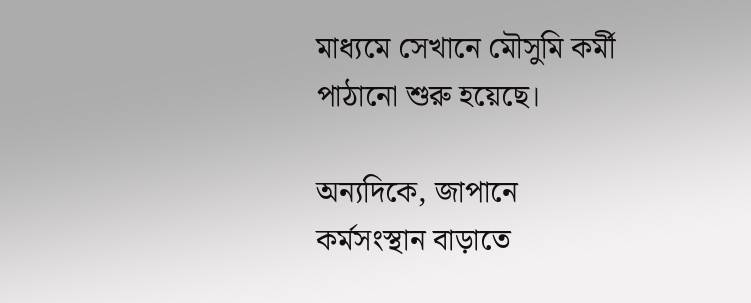মাধ্যমে সেখানে মৌসুমি কর্মী পাঠানো শুরু হয়েছে।

অন্যদিকে, জাপানে কর্মসংস্থান বাড়াতে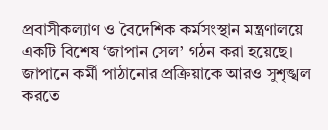প্রবাসীকল্যাণ ও বৈদেশিক কর্মসংস্থান মন্ত্রণালয়ে একটি বিশেষ ‘জাপান সেল’ গঠন করা হয়েছে। জাপানে কর্মী পাঠানোর প্রক্রিয়াকে আরও সুশৃঙ্খল করতে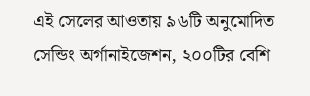এই সেলের আওতায় ৯৬টি অনুমোদিত সেন্ডিং অর্গানাইজেশন, ২০০টির বেশি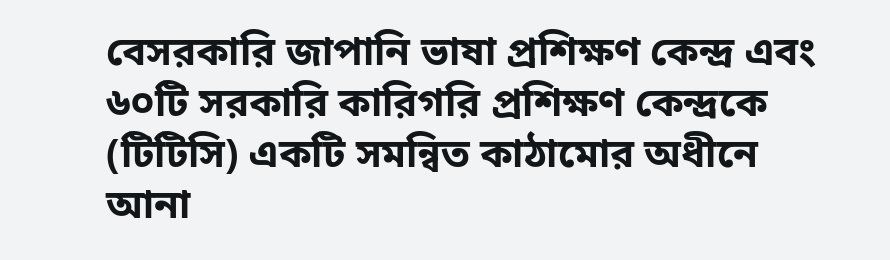বেসরকারি জাপানি ভাষা প্রশিক্ষণ কেন্দ্র এবং ৬০টি সরকারি কারিগরি প্রশিক্ষণ কেন্দ্রকে (টিটিসি) একটি সমন্বিত কাঠামোর অধীনে আনা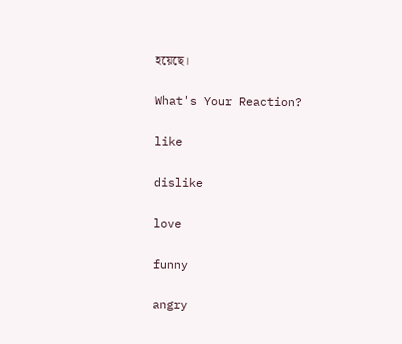হয়েছে।

What's Your Reaction?

like

dislike

love

funny

angry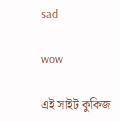sad

wow

এই সাইট কুকিজ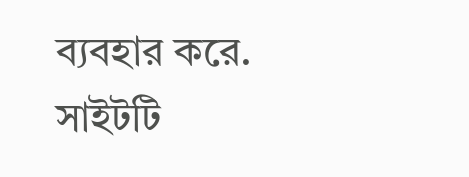ব্যবহার করে. সাইটটি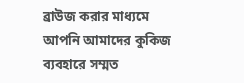ব্রাউজ করার মাধ্যমে আপনি আমাদের কুকিজ ব্যবহারে সম্মত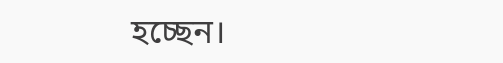হচ্ছেন।